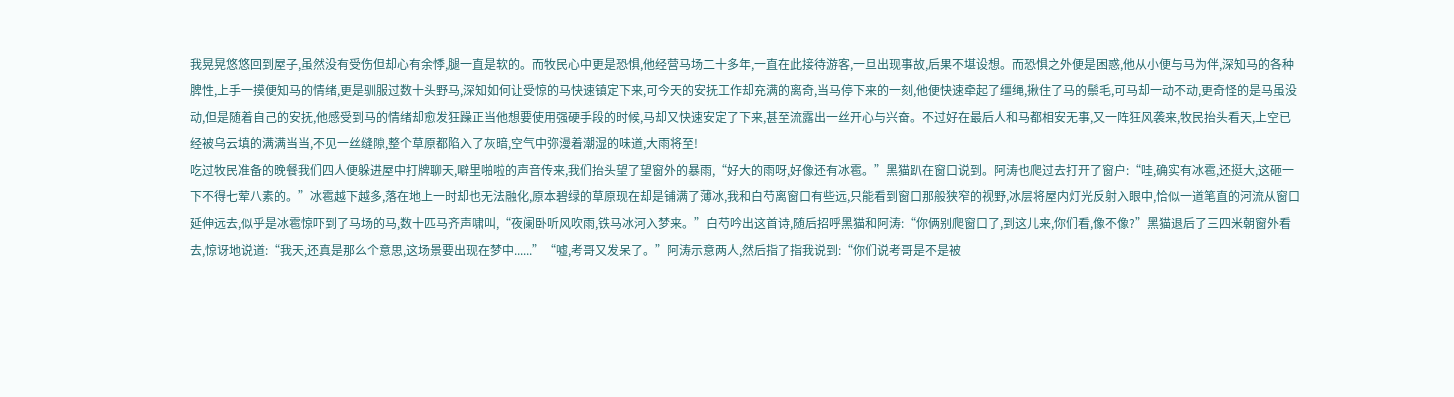我晃晃悠悠回到屋子,虽然没有受伤但却心有余悸,腿一直是软的。而牧民心中更是恐惧,他经营马场二十多年,一直在此接待游客,一旦出现事故,后果不堪设想。而恐惧之外便是困惑,他从小便与马为伴,深知马的各种脾性,上手一摸便知马的情绪,更是驯服过数十头野马,深知如何让受惊的马快速镇定下来,可今天的安抚工作却充满的离奇,当马停下来的一刻,他便快速牵起了缰绳,揪住了马的鬃毛,可马却一动不动,更奇怪的是马虽没动,但是随着自己的安抚,他感受到马的情绪却愈发狂躁正当他想要使用强硬手段的时候,马却又快速安定了下来,甚至流露出一丝开心与兴奋。不过好在最后人和马都相安无事,又一阵狂风袭来,牧民抬头看天,上空已经被乌云填的满满当当,不见一丝缝隙,整个草原都陷入了灰暗,空气中弥漫着潮湿的味道,大雨将至!
吃过牧民准备的晚餐我们四人便躲进屋中打牌聊天,噼里啪啦的声音传来,我们抬头望了望窗外的暴雨,“好大的雨呀,好像还有冰雹。”黑猫趴在窗口说到。阿涛也爬过去打开了窗户:“哇,确实有冰雹,还挺大,这砸一下不得七荤八素的。”冰雹越下越多,落在地上一时却也无法融化,原本碧绿的草原现在却是铺满了薄冰,我和白芍离窗口有些远,只能看到窗口那般狭窄的视野,冰层将屋内灯光反射入眼中,恰似一道笔直的河流从窗口延伸远去,似乎是冰雹惊吓到了马场的马,数十匹马齐声啸叫,“夜阑卧听风吹雨,铁马冰河入梦来。”白芍吟出这首诗,随后招呼黑猫和阿涛:“你俩别爬窗口了,到这儿来,你们看,像不像?”黑猫退后了三四米朝窗外看去,惊讶地说道:“我天,还真是那么个意思,这场景要出现在梦中......”“嘘,考哥又发呆了。”阿涛示意两人,然后指了指我说到:“你们说考哥是不是被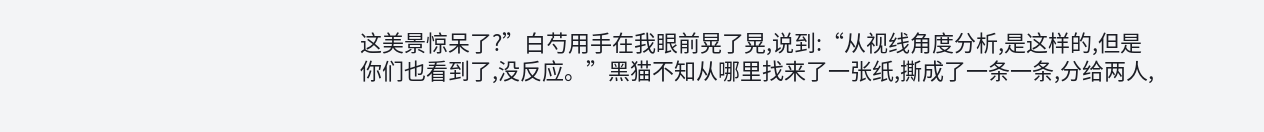这美景惊呆了?”白芍用手在我眼前晃了晃,说到:“从视线角度分析,是这样的,但是你们也看到了,没反应。”黑猫不知从哪里找来了一张纸,撕成了一条一条,分给两人,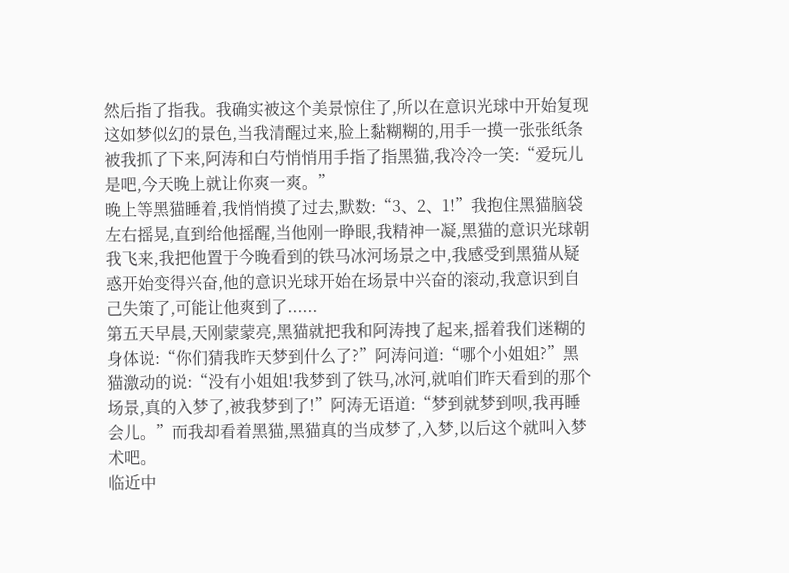然后指了指我。我确实被这个美景惊住了,所以在意识光球中开始复现这如梦似幻的景色,当我清醒过来,脸上黏糊糊的,用手一摸一张张纸条被我抓了下来,阿涛和白芍悄悄用手指了指黑猫,我冷冷一笑:“爱玩儿是吧,今天晚上就让你爽一爽。”
晚上等黑猫睡着,我悄悄摸了过去,默数:“3、2、1!”我抱住黑猫脑袋左右摇晃,直到给他摇醒,当他刚一睁眼,我精神一凝,黑猫的意识光球朝我飞来,我把他置于今晚看到的铁马冰河场景之中,我感受到黑猫从疑惑开始变得兴奋,他的意识光球开始在场景中兴奋的滚动,我意识到自己失策了,可能让他爽到了......
第五天早晨,天刚蒙蒙亮,黑猫就把我和阿涛拽了起来,摇着我们迷糊的身体说:“你们猜我昨天梦到什么了?”阿涛问道:“哪个小姐姐?”黑猫激动的说:“没有小姐姐!我梦到了铁马,冰河,就咱们昨天看到的那个场景,真的入梦了,被我梦到了!”阿涛无语道:“梦到就梦到呗,我再睡会儿。”而我却看着黑猫,黑猫真的当成梦了,入梦,以后这个就叫入梦术吧。
临近中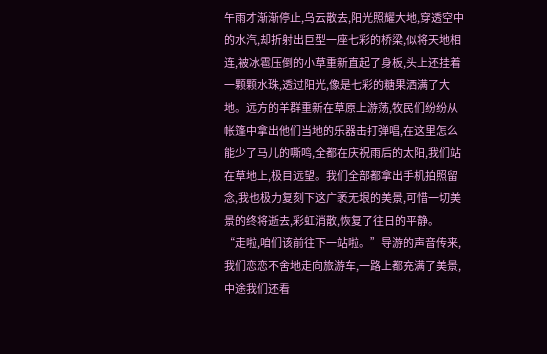午雨才渐渐停止,乌云散去,阳光照耀大地,穿透空中的水汽,却折射出巨型一座七彩的桥梁,似将天地相连,被冰雹压倒的小草重新直起了身板,头上还挂着一颗颗水珠,透过阳光,像是七彩的糖果洒满了大地。远方的羊群重新在草原上游荡,牧民们纷纷从帐篷中拿出他们当地的乐器击打弹唱,在这里怎么能少了马儿的嘶鸣,全都在庆祝雨后的太阳,我们站在草地上,极目远望。我们全部都拿出手机拍照留念,我也极力复刻下这广袤无垠的美景,可惜一切美景的终将逝去,彩虹消散,恢复了往日的平静。
“走啦,咱们该前往下一站啦。”导游的声音传来,我们恋恋不舍地走向旅游车,一路上都充满了美景,中途我们还看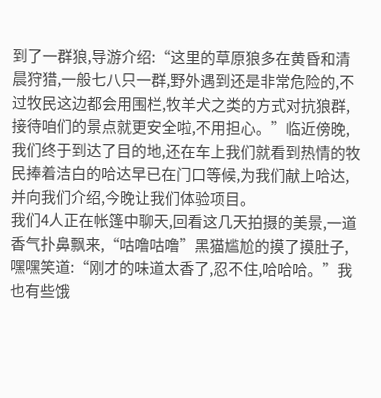到了一群狼,导游介绍:“这里的草原狼多在黄昏和清晨狩猎,一般七八只一群,野外遇到还是非常危险的,不过牧民这边都会用围栏,牧羊犬之类的方式对抗狼群,接待咱们的景点就更安全啦,不用担心。”临近傍晚,我们终于到达了目的地,还在车上我们就看到热情的牧民捧着洁白的哈达早已在门口等候,为我们献上哈达,并向我们介绍,今晚让我们体验项目。
我们4人正在帐篷中聊天,回看这几天拍摄的美景,一道香气扑鼻飘来,“咕噜咕噜”黑猫尴尬的摸了摸肚子,嘿嘿笑道:“刚才的味道太香了,忍不住,哈哈哈。”我也有些饿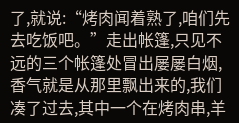了,就说:“烤肉闻着熟了,咱们先去吃饭吧。”走出帐篷,只见不远的三个帐篷处冒出屡屡白烟,香气就是从那里飘出来的,我们凑了过去,其中一个在烤肉串,羊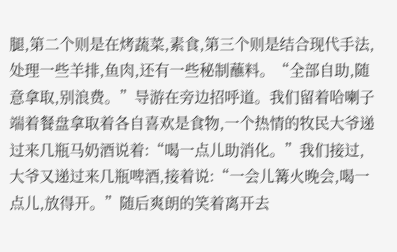腿,第二个则是在烤蔬菜,素食,第三个则是结合现代手法,处理一些羊排,鱼肉,还有一些秘制蘸料。“全部自助,随意拿取,别浪费。”导游在旁边招呼道。我们留着哈喇子端着餐盘拿取着各自喜欢是食物,一个热情的牧民大爷递过来几瓶马奶酒说着:“喝一点儿助消化。”我们接过,大爷又递过来几瓶啤酒,接着说:“一会儿篝火晚会,喝一点儿,放得开。”随后爽朗的笑着离开去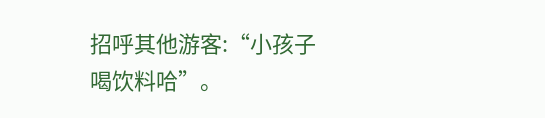招呼其他游客:“小孩子喝饮料哈”。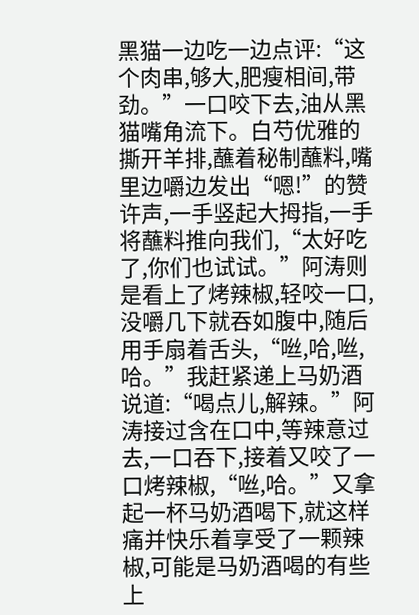黑猫一边吃一边点评:“这个肉串,够大,肥瘦相间,带劲。”一口咬下去,油从黑猫嘴角流下。白芍优雅的撕开羊排,蘸着秘制蘸料,嘴里边嚼边发出“嗯!”的赞许声,一手竖起大拇指,一手将蘸料推向我们,“太好吃了,你们也试试。”阿涛则是看上了烤辣椒,轻咬一口,没嚼几下就吞如腹中,随后用手扇着舌头,“咝,哈,咝,哈。”我赶紧递上马奶酒说道:“喝点儿,解辣。”阿涛接过含在口中,等辣意过去,一口吞下,接着又咬了一口烤辣椒,“咝,哈。”又拿起一杯马奶酒喝下,就这样痛并快乐着享受了一颗辣椒,可能是马奶酒喝的有些上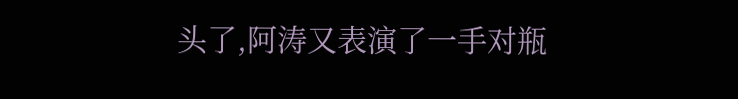头了,阿涛又表演了一手对瓶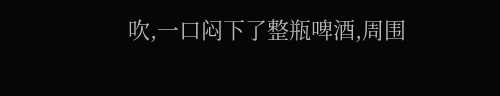吹,一口闷下了整瓶啤酒,周围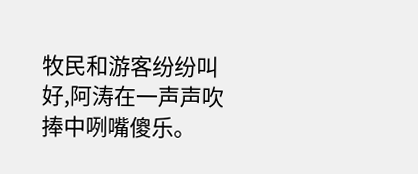牧民和游客纷纷叫好,阿涛在一声声吹捧中咧嘴傻乐。